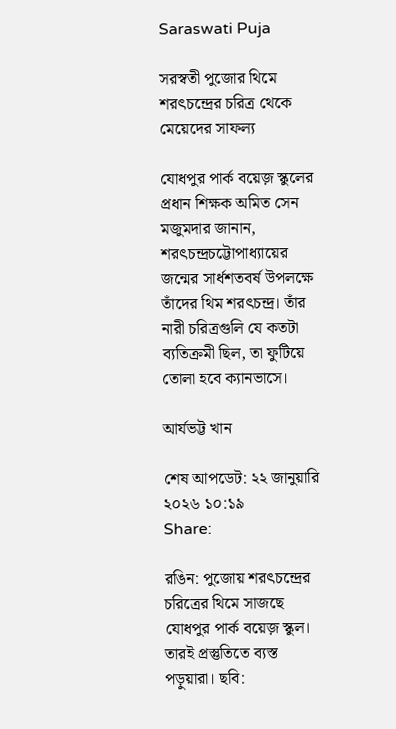Saraswati Puja

সরস্বতী পুজোর থিমে শরৎচন্দ্রের চরিত্র থেকে মেয়েদের সাফল্য

যোধপুর পার্ক বয়েজ় স্কুলের প্রধান শিক্ষক অমিত সেন মজুমদার জানান, শরৎচন্দ্রচট্টোপাধ্যায়ের জন্মের সার্ধশতবর্ষ উপলক্ষে তাঁদের থিম শরৎচন্দ্র। তাঁর নারী চরিত্রগুলি যে কতটা ব্যতিক্রমী ছিল, তা ফুটিয়ে তোলা হবে ক্যানভাসে।

আর্যভট্ট খান

শেষ আপডেট: ২২ জানুয়ারি ২০২৬ ১০:১৯
Share:

রঙিন: পুজোয় শরৎচন্দ্রের চরিত্রের থিমে সাজছে যোধপুর পার্ক বয়েজ় স্কুল। তারই প্রস্তুতিতে ব্যস্ত পড়ুয়ারা। ছবি: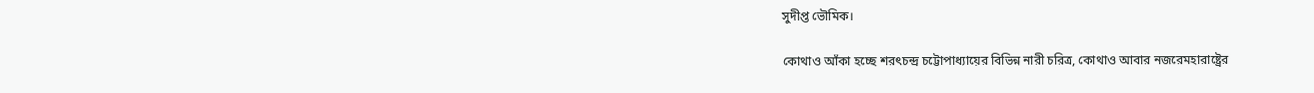সুদীপ্ত ভৌমিক।

কোথাও আঁকা হচ্ছে শরৎচন্দ্র চট্টোপাধ্যায়ের বিভিন্ন নারী চরিত্র, কোথাও আবার নজরেমহারাষ্ট্রের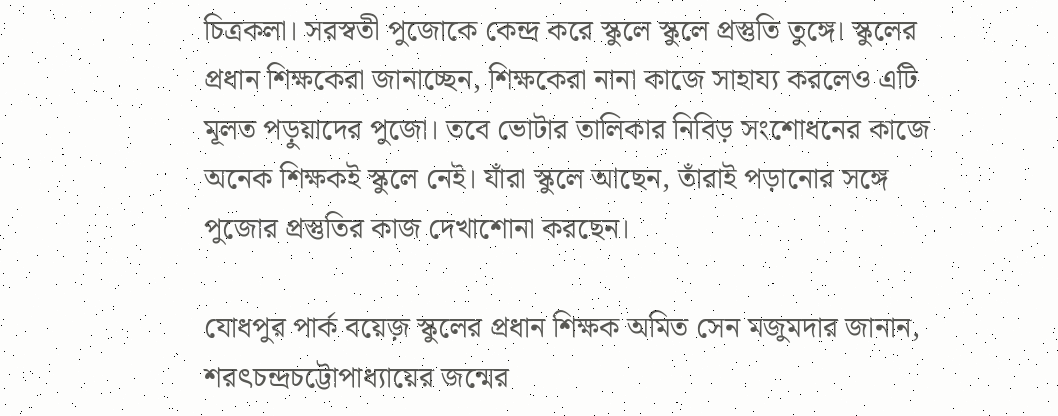চিত্রকলা। সরস্বতী পুজোকে কেন্দ্র করে স্কুলে স্কুলে প্রস্তুতি তুঙ্গে। স্কুলের প্রধান শিক্ষকেরা জানাচ্ছেন, শিক্ষকেরা নানা কাজে সাহায্য করলেও এটি মূলত পড়ুয়াদের পুজো। তবে ভোটার তালিকার নিবিড় সংশোধনের কাজে অনেক শিক্ষকই স্কুলে নেই। যাঁরা স্কুলে আছেন, তাঁরাই পড়ানোর সঙ্গে পুজোর প্রস্তুতির কাজ দেখাশোনা করছেন।

যোধপুর পার্ক বয়েজ় স্কুলের প্রধান শিক্ষক অমিত সেন মজুমদার জানান, শরৎচন্দ্রচট্টোপাধ্যায়ের জন্মের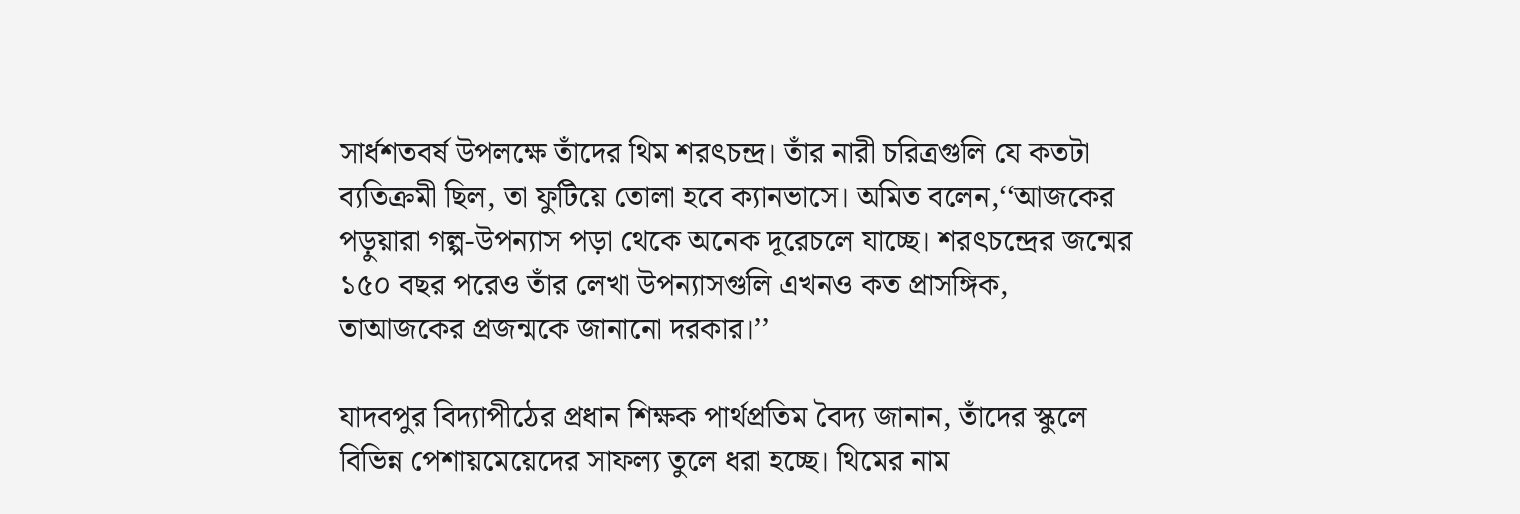সার্ধশতবর্ষ উপলক্ষে তাঁদের থিম শরৎচন্দ্র। তাঁর নারী চরিত্রগুলি যে কতটা ব্যতিক্রমী ছিল, তা ফুটিয়ে তোলা হবে ক্যানভাসে। অমিত বলেন,‘‘আজকের পড়ুয়ারা গল্প-উপন্যাস পড়া থেকে অনেক দূরেচলে যাচ্ছে। শরৎচন্দ্রের জন্মের ১৫০ বছর পরেও তাঁর লেখা উপন্যাসগুলি এখনও কত প্রাসঙ্গিক, তাআজকের প্রজন্মকে জানানো দরকার।’’

যাদবপুর বিদ্যাপীঠের প্রধান শিক্ষক পার্থপ্রতিম বৈদ্য জানান, তাঁদের স্কুলে বিভিন্ন পেশায়মেয়েদের সাফল্য তুলে ধরা হচ্ছে। থিমের নাম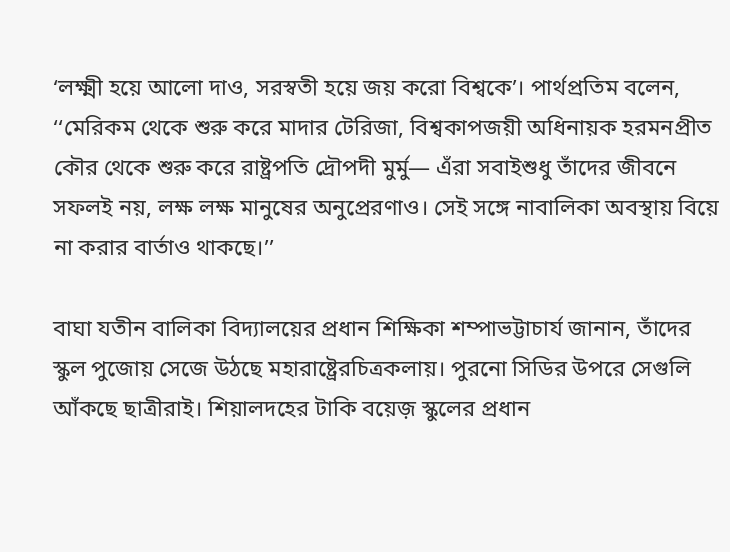‘লক্ষ্মী হয়ে আলো দাও, সরস্বতী হয়ে জয় করো বিশ্বকে’। পার্থপ্রতিম বলেন, ‘‘মেরিকম থেকে শুরু করে মাদার টেরিজা, বিশ্বকাপজয়ী অধিনায়ক হরমনপ্রীত কৌর থেকে শুরু করে রাষ্ট্রপতি দ্রৌপদী মুর্মু— এঁরা সবাইশুধু তাঁদের জীবনে সফলই নয়, লক্ষ লক্ষ মানুষের অনুপ্রেরণাও। সেই সঙ্গে নাবালিকা অবস্থায় বিয়ে না করার বার্তাও থাকছে।’’

বাঘা যতীন বালিকা বিদ্যালয়ের প্রধান শিক্ষিকা শম্পাভট্টাচার্য জানান, তাঁদের স্কুল পুজোয় সেজে উঠছে মহারাষ্ট্রেরচিত্রকলায়। পুরনো সিডির উপরে সেগুলি আঁকছে ছাত্রীরাই। শিয়ালদহের টাকি বয়েজ় স্কুলের প্রধান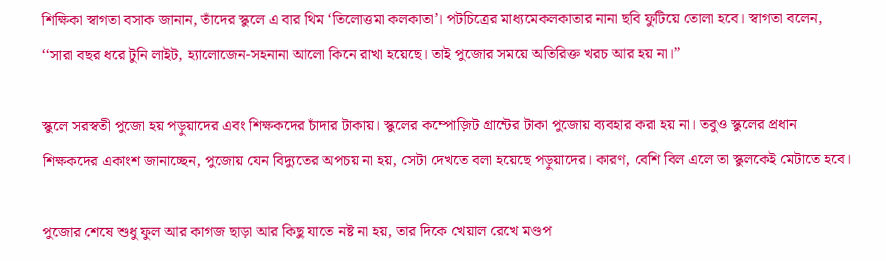শিক্ষিকা স্বাগতা বসাক জানান, তাঁদের স্কুলে এ বার থিম ‘তিলোত্তমা কলকাতা’। পটচিত্রের মাধ্যমেকলকাতার নানা ছবি ফুটিয়ে তোলা হবে। স্বাগতা বলেন, ‘‘সারা বছর ধরে টুনি লাইট, হ্যালোজেন-সহনানা আলো কিনে রাখা হয়েছে। তাই পুজোর সময়ে অতিরিক্ত খরচ আর হয় না।’’

স্কুলে সরস্বতী পুজো হয় পড়ুয়াদের এবং শিক্ষকদের চাঁদার টাকায়। স্কুলের কম্পোজ়িট গ্রান্টের টাকা পুজোয় ব্যবহার করা হয় না। তবুও স্কুলের প্রধান শিক্ষকদের একাংশ জানাচ্ছেন, পুজোয় যেন বিদ্যুতের অপচয় না হয়, সেটা দেখতে বলা হয়েছে পড়ুয়াদের। কারণ, বেশি বিল এলে তা স্কুলকেই মেটাতে হবে।

পুজোর শেষে শুধু ফুল আর কাগজ ছাড়া আর কিছু যাতে নষ্ট না হয়, তার দিকে খেয়াল রেখে মণ্ডপ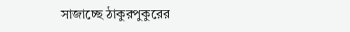সাজাচ্ছে ঠাকুরপুকুরের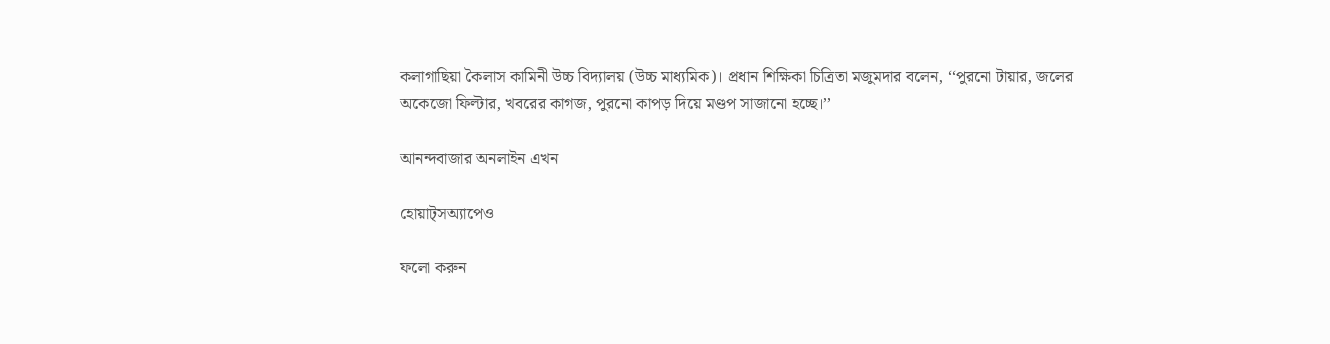কলাগাছিয়া কৈলাস কামিনী উচ্চ বিদ্যালয় (উচ্চ মাধ্যমিক)। প্রধান শিক্ষিকা চিত্রিতা মজুমদার বলেন, ‘‘পুরনো টায়ার, জলের অকেজো ফিল্টার, খবরের কাগজ, পুরনো কাপড় দিয়ে মণ্ডপ সাজানো হচ্ছে।’’

আনন্দবাজার অনলাইন এখন

হোয়াট্‌সঅ্যাপেও

ফলো করুন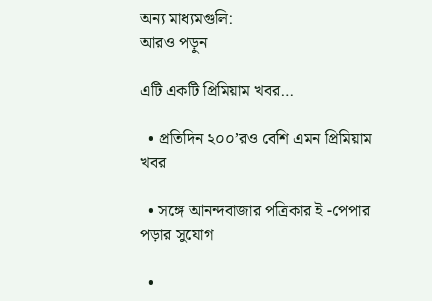অন্য মাধ্যমগুলি:
আরও পড়ুন

এটি একটি প্রিমিয়াম খবর…

  • প্রতিদিন ২০০’রও বেশি এমন প্রিমিয়াম খবর

  • সঙ্গে আনন্দবাজার পত্রিকার ই -পেপার পড়ার সুযোগ

  •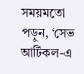সময়মতো পড়ুন, ‘সেভ আর্টিকল-এ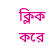ক্লিক করে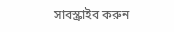সাবস্ক্রাইব করুন